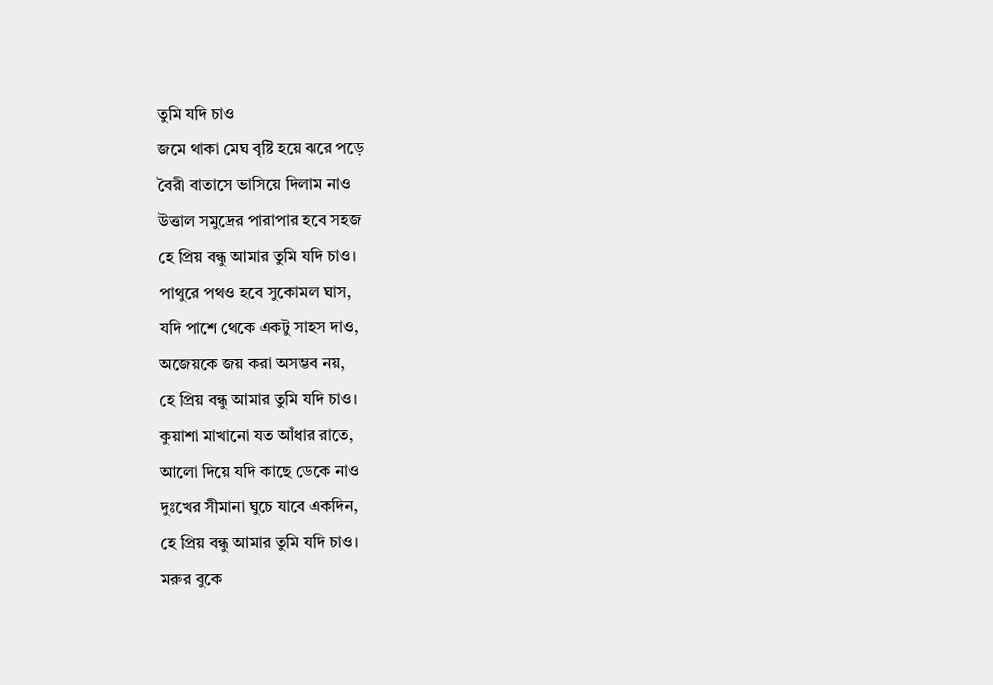তুমি যদি চাও
জমে থাকা মেঘ বৃষ্টি হয়ে ঝরে পড়ে
বৈরী বাতাসে ভাসিয়ে দিলাম নাও
উত্তাল সমুদ্রের পারাপার হবে সহজ
হে প্রিয় বন্ধু আমার তুমি যদি চাও।
পাথুরে পথও হবে সুকোমল ঘাস,
যদি পাশে থেকে একটু সাহস দাও,
অজেয়কে জয় করা অসম্ভব নয়,
হে প্রিয় বন্ধু আমার তুমি যদি চাও।
কুয়াশা মাখানো যত আঁধার রাতে,
আলো দিয়ে যদি কাছে ডেকে নাও
দুঃখের সীমানা ঘুচে যাবে একদিন,
হে প্রিয় বন্ধু আমার তুমি যদি চাও।
মরুর বুকে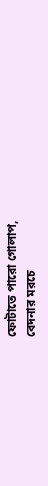ফোটাতে পারো গোলাপ,
বেদনার মরচে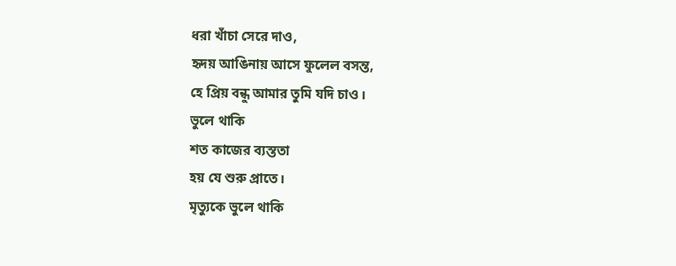ধরা খাঁচা সেরে দাও,
হৃদয় আঙিনায় আসে ফুলেল বসন্ত,
হে প্রিয় বন্ধু আমার তুমি যদি চাও।
ভুলে থাকি
শত কাজের ব্যস্ততা
হয় যে শুরু প্রাতে।
মৃত্যুকে ভুলে থাকি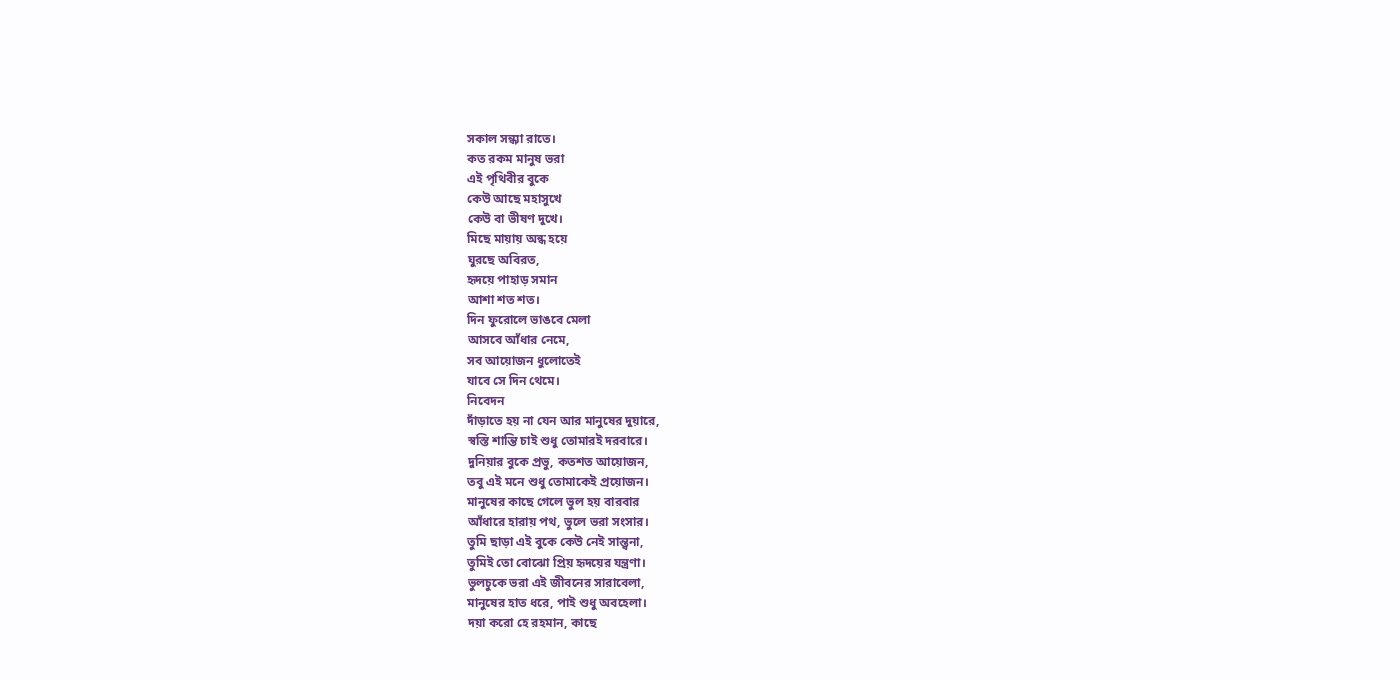সকাল সন্ধ্যা রাতে।
কত রকম মানুষ ভরা
এই পৃথিবীর বুকে
কেউ আছে মহাসুখে
কেউ বা ভীষণ দুখে।
মিছে মায়ায় অন্ধ হয়ে
ঘুরছে অবিরত,
হৃদয়ে পাহাড় সমান
আশা শত শত।
দিন ফুরোলে ভাঙবে মেলা
আসবে আঁধার নেমে,
সব আয়োজন ধুলোতেই
যাবে সে দিন থেমে।
নিবেদন
দাঁড়াতে হয় না যেন আর মানুষের দুয়ারে,
স্বস্তি শান্তি চাই শুধু তোমারই দরবারে।
দুনিয়ার বুকে প্রভু, কতশত আয়োজন,
তবু এই মনে শুধু তোমাকেই প্রয়োজন।
মানুষের কাছে গেলে ভুল হয় বারবার
আঁধারে হারায় পথ, ভুলে ভরা সংসার।
তুমি ছাড়া এই বুকে কেউ নেই সান্ত্বনা,
তুমিই তো বোঝো প্রিয় হৃদয়ের যন্ত্রণা।
ভুলচুকে ভরা এই জীবনের সারাবেলা,
মানুষের হাত ধরে, পাই শুধু অবহেলা।
দয়া করো হে রহমান, কাছে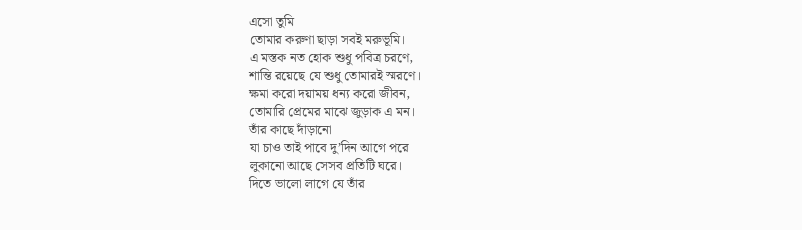এসো তুমি
তোমার করুণা ছাড়া সবই মরুভূমি।
এ মস্তক নত হোক শুধু পবিত্র চরণে,
শান্তি রয়েছে যে শুধু তোমারই স্মরণে।
ক্ষমা করো দয়াময় ধন্য করো জীবন,
তোমারি প্রেমের মাঝে জুড়াক এ মন।
তাঁর কাছে দাঁড়ানো
যা চাও তাই পাবে দু’দিন আগে পরে
লুকানো আছে সেসব প্রতিটি ঘরে।
দিতে ভালো লাগে যে তাঁর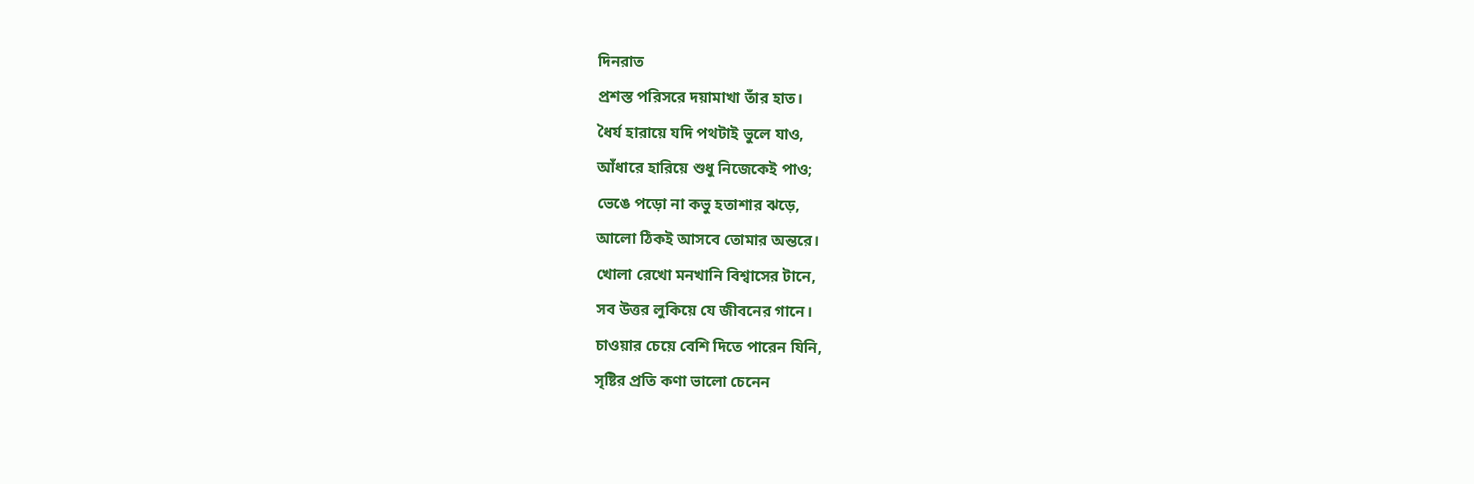দিনরাত
প্রশস্ত পরিসরে দয়ামাখা তাঁর হাত।
ধৈর্য হারায়ে যদি পথটাই ভুলে যাও,
আঁধারে হারিয়ে শুধু নিজেকেই পাও;
ভেঙে পড়ো না কভু হতাশার ঝড়ে,
আলো ঠিকই আসবে তোমার অন্তরে।
খোলা রেখো মনখানি বিশ্বাসের টানে,
সব উত্তর লুকিয়ে যে জীবনের গানে।
চাওয়ার চেয়ে বেশি দিতে পারেন যিনি,
সৃষ্টির প্রতি কণা ভালো চেনেন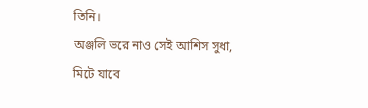তিনি।
অঞ্জলি ভরে নাও সেই আশিস সুধা,
মিটে যাবে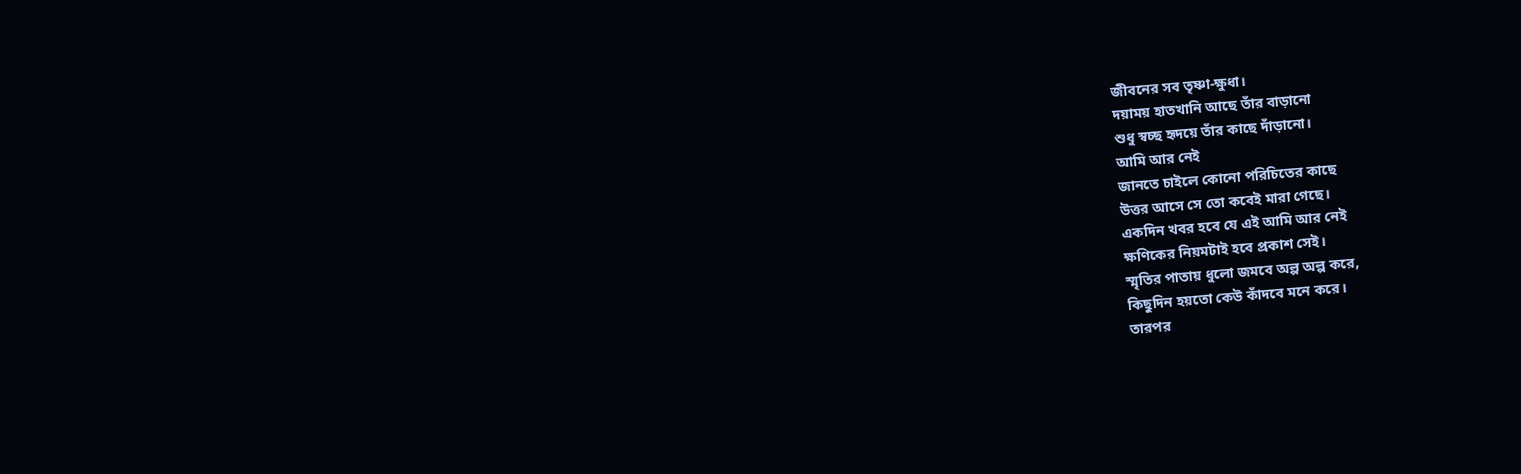জীবনের সব তৃষ্ণা-ক্ষুধা।
দয়াময় হাতখানি আছে তাঁর বাড়ানো
শুধু স্বচ্ছ হৃদয়ে তাঁর কাছে দাঁড়ানো।
আমি আর নেই
জানতে চাইলে কোনো পরিচিতের কাছে
উত্তর আসে সে তো কবেই মারা গেছে।
একদিন খবর হবে যে এই আমি আর নেই
ক্ষণিকের নিয়মটাই হবে প্রকাশ সেই।
স্মৃতির পাতায় ধুলো জমবে অল্প অল্প করে,
কিছুদিন হয়তো কেউ কাঁদবে মনে করে।
তারপর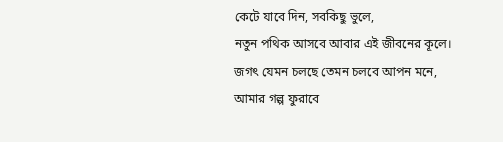কেটে যাবে দিন, সবকিছু ভুলে,
নতুন পথিক আসবে আবার এই জীবনের কূলে।
জগৎ যেমন চলছে তেমন চলবে আপন মনে,
আমার গল্প ফুরাবে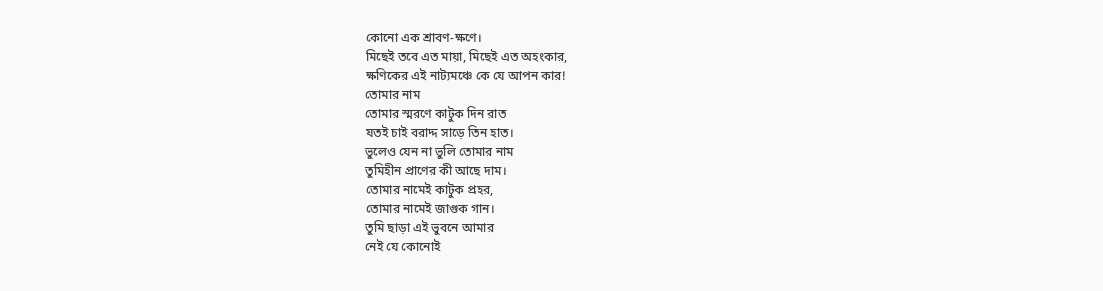কোনো এক শ্রাবণ-ক্ষণে।
মিছেই তবে এত মায়া, মিছেই এত অহংকার,
ক্ষণিকের এই নাট্যমঞ্চে কে যে আপন কার!
তোমার নাম
তোমার স্মরণে কাটুক দিন রাত
যতই চাই বরাদ্দ সাড়ে তিন হাত।
ভুলেও যেন না ভুলি তোমার নাম
তুমিহীন প্রাণের কী আছে দাম।
তোমার নামেই কাটুক প্রহর,
তোমার নামেই জাগুক গান।
তুমি ছাড়া এই ভুবনে আমার
নেই যে কোনোই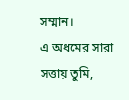সম্মান।
এ অধমের সারা সত্তায় তুমি,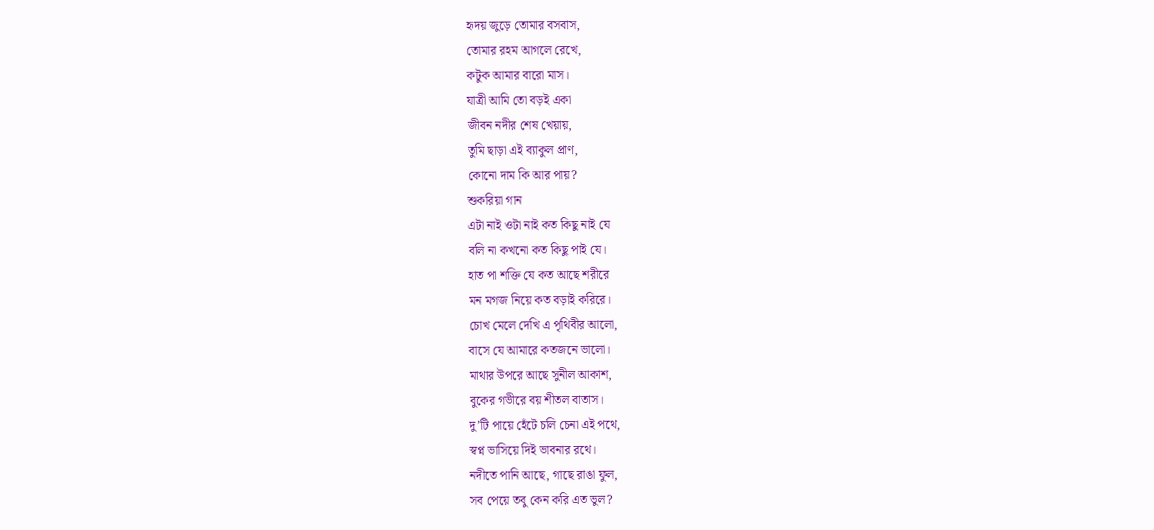হৃদয় জুড়ে তোমার বসবাস,
তোমার রহম আগলে রেখে,
কটুক আমার বারো মাস।
যাত্রী আমি তো বড়ই একা
জীবন নদীর শেষ খেয়ায়,
তুমি ছাড়া এই ব্যাকুল প্রাণ,
কোনো দাম কি আর পায়?
শুকরিয়া গান
এটা নাই ওটা নাই কত কিছু নাই যে
বলি না কখনো কত কিছু পাই যে।
হাত পা শক্তি যে কত আছে শরীরে
মন মগজ নিয়ে কত বড়াই করিরে।
চোখ মেলে দেখি এ পৃথিবীর আলো,
বাসে যে আমারে কতজনে ভালো।
মাথার উপরে আছে সুনীল আকাশ,
বুকের গভীরে বয় শীতল বাতাস।
দু’টি পায়ে হেঁটে চলি চেনা এই পথে,
স্বপ্ন ভাসিয়ে দিই ভাবনার রথে।
নদীতে পানি আছে, গাছে রাঙা ফুল,
সব পেয়ে তবু কেন করি এত ভুল?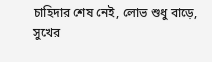চাহিদার শেষ নেই, লোভ শুধু বাড়ে,
সুখের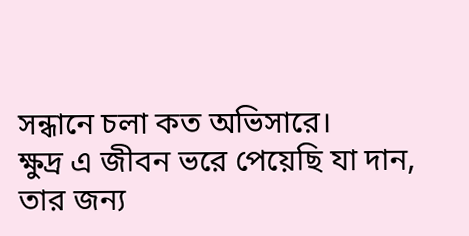সন্ধানে চলা কত অভিসারে।
ক্ষুদ্র এ জীবন ভরে পেয়েছি যা দান,
তার জন্য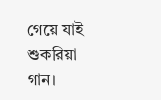গেয়ে যাই শুকরিয়া গান।